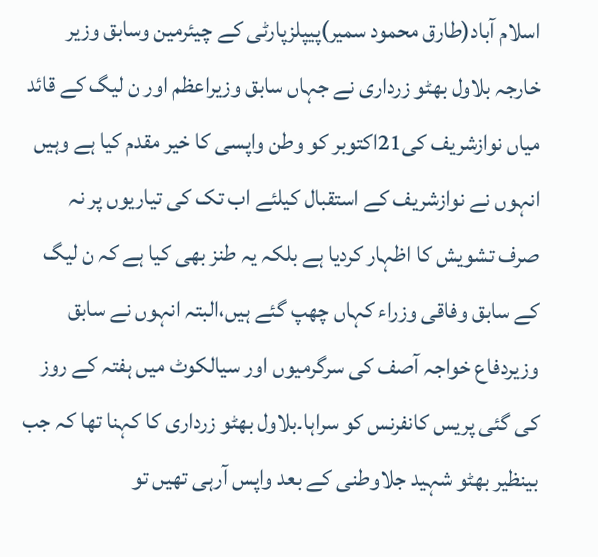اسلام آباد(طارق محمود سمیر)پیپلزپارٹی کے چیئرمین وسابق وزیر خارجہ بلاول بھٹو زرداری نے جہاں سابق وزیراعظم اور ن لیگ کے قائد میاں نوازشریف کی21اکتوبر کو وطن واپسی کا خیر مقدم کیا ہے وہیں انہوں نے نوازشریف کے استقبال کیلئے اب تک کی تیاریوں پر نہ صرف تشویش کا اظہار کردیا ہے بلکہ یہ طنز بھی کیا ہے کہ ن لیگ کے سابق وفاقی وزراء کہاں چھپ گئے ہیں،البتہ انہوں نے سابق وزیردفاع خواجہ آصف کی سرگرمیوں اور سیالکوٹ میں ہفتہ کے روز کی گئی پریس کانفرنس کو سراہا۔بلاول بھٹو زرداری کا کہنا تھا کہ جب بینظیر بھٹو شہید جلاوطنی کے بعد واپس آرہی تھیں تو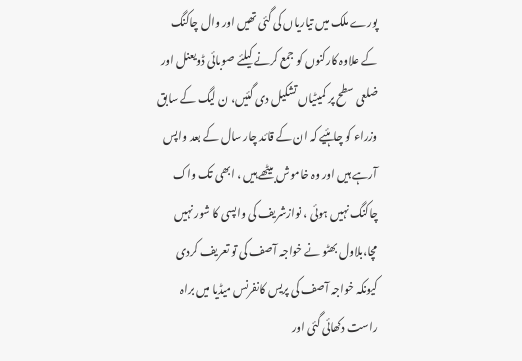پورے ملک میں تیاریاں کی گئی تھیں اور وال چاکنگ کے علاوہ کارکنوں کو جمع کرنے کیلئے صوبائی ڈویعنل اور ضلعی سطح پر کمیٹیاں تشکیل دی گئیں، ن لیگ کے سابق وزراء کو چاہئیے کہ ان کے قائد چار سال کے بعد واپس آرہے ہیں اور وہ خاموش بیٹھے ہیں ، ابھی تک واک چاکنگ نہیں ہوئی ، نوازشریف کی واپسی کا شور نہیں مچا،بلاول بھٹو نے خواجہ آصف کی تو تعریف کردی کیونکہ خواجہ آصف کی پریس کانفرنس میڈیا میں براہ راست دکھائی گئی اور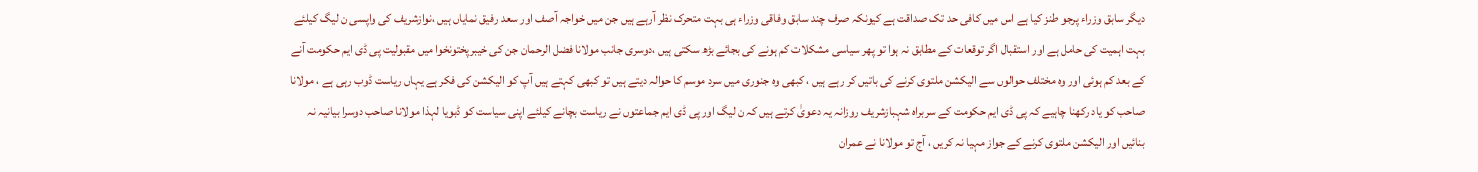دیگر سابق وزراء پرجو طنز کیا ہے اس میں کافی حد تک صداقت ہے کیونکہ صرف چند سابق وفاقی وزراء ہی بہت متحرک نظر آرہے ہیں جن میں خواجہ آصف اور سعد رفیق نمایاں ہیں ،نوازشریف کی واپسی ن لیگ کیلئے بہت اہمیت کی حامل ہے اور استقبال اگر توقعات کے مطابق نہ ہوا تو پھر سیاسی مشکلات کم ہونے کی بجائے بڑھ سکتی ہیں ،دوسری جانب مولانا فضل الرحمان جن کی خیبرپختونخوا میں مقبولیت پی ڈی ایم حکومت آنے کے بعد کم ہوئی اور وہ مختلف حوالوں سے الیکشن ملتوی کرنے کی باتیں کر رہے ہیں ، کبھی وہ جنوری میں سرد موسم کا حوالہ دیتے ہیں تو کبھی کہتے ہیں آپ کو الیکشن کی فکر ہے یہاں ریاست ڈوب رہی ہے ، مولانا صاحب کو یاد رکھنا چاہیے کہ پی ڈی ایم حکومت کے سربراہ شہبازشریف روزانہ یہ دعویٰ کرتے ہیں کہ ن لیگ اور پی ڈی ایم جماعتوں نے ریاست بچانے کیلئے اپنی سیاست کو ڈبویا لہذا مولانا صاحب دوسرا بیانیہ نہ بنائیں اور الیکشن ملتوی کرنے کے جواز مہیا نہ کریں ، آج تو مولانا نے عمران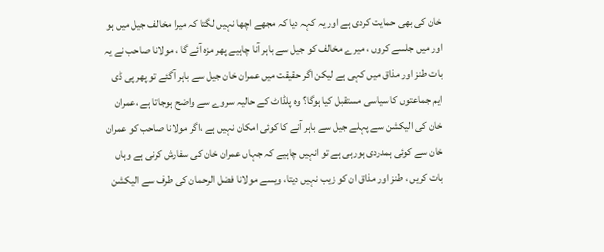خان کی بھی حمایت کردی ہے اور یہ کہہ دیا کہ مجھے اچھا نہیں لگتا کہ میرا مخالف جیل میں ہو اور میں جلسے کروں ، میرے مخالف کو جیل سے باہر آنا چاہیے پھر مزہ آئے گا ، مولانا صاحب نے یہ بات طنز اور مذاق میں کہی ہے لیکن اگر حقیقت میں عمران خان جیل سے باہر آگئے تو پھر پی ڈی ایم جماعتوں کا سیاسی مستقبل کیا ہوگا؟ وہ پلڈاٹ کے حالیہ سروے سے واضح ہوجاتا ہے ،عمران خان کی الیکشن سے پہلے جیل سے باہر آنے کا کوئی امکان نہیں ہے ،اگر مولانا صاحب کو عمران خان سے کوئی ہمدردی ہورہی ہے تو انہیں چاہیے کہ جہاں عمران خان کی سفارش کرنی ہے وہاں بات کریں ، طنز اور مذاق ان کو زیب نہیں دیتا، ویسے مولانا فضل الرحمان کی طرف سے الیکشن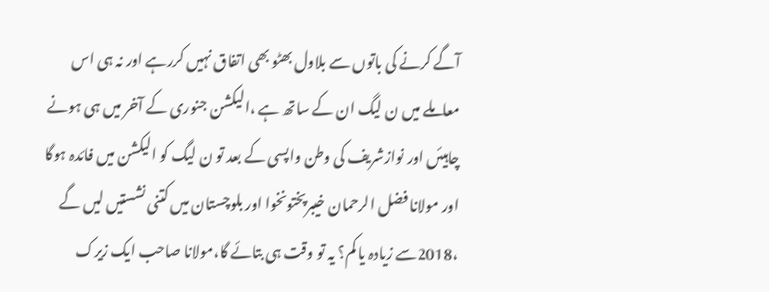آگے کرنے کی باتوں سے بلاول بھٹو بھی اتفاق نہیں کررہے اور نہ ہی اس معاملے میں ن لیگ ان کے ساتھ ہے ،الیکشن جنوری کے آخر میں ہی ہونے چاہیئں اور نوازشریف کی وطن واپسی کے بعد تو ن لیگ کو الیکشن میں فائدہ ہوگا اور مولانا فضل الرحمان خیبرپختونخوا اور بلوچستان میں کتنی نشستیں لیں گے ،2018سے زیادہ یا کم؟ یہ تو وقت ہی بتائے گا،مولانا صاحب ایک زیرک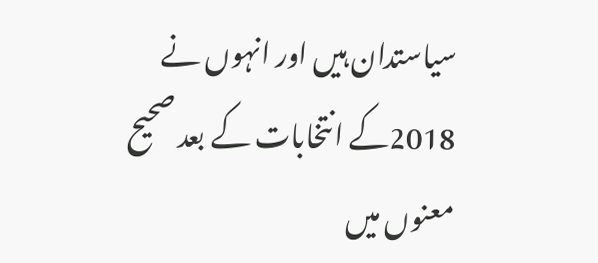سیاستدان ہیں اور انہوں نے 2018کے انتخابات کے بعد صحیح معنوں میں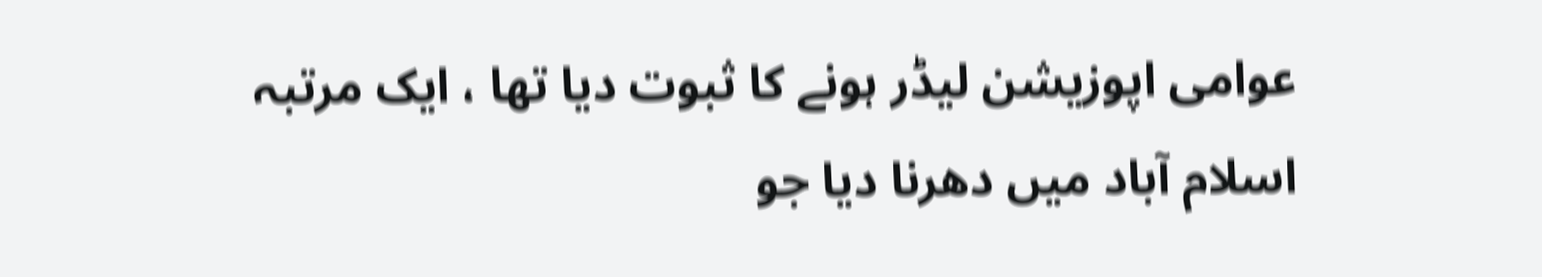عوامی اپوزیشن لیڈر ہونے کا ثبوت دیا تھا ، ایک مرتبہ اسلام آباد میں دھرنا دیا جو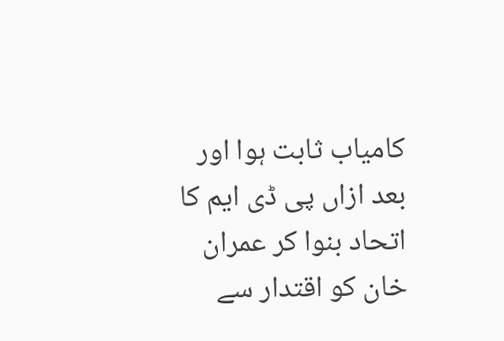کامیاب ثابت ہوا اور بعد ازاں پی ڈی ایم کا اتحاد بنوا کر عمران خان کو اقتدار سے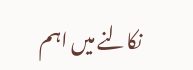نکالنے میں اہم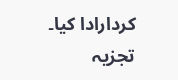کردارادا کیا۔
تجزیہ